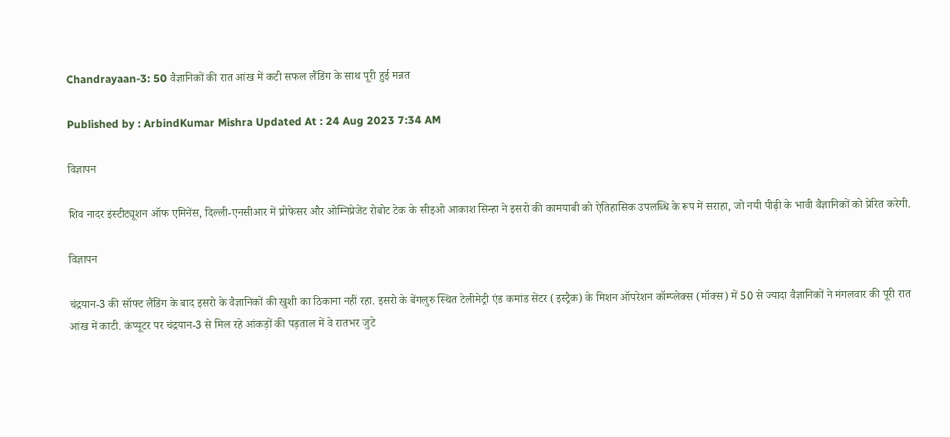Chandrayaan-3: 50 वैज्ञानिकों की रात आंख में कटी सफल लैंडिंग के साथ पूरी हुई मन्नत

Published by : ArbindKumar Mishra Updated At : 24 Aug 2023 7:34 AM

विज्ञापन

शिव नादर इंस्टीट्यूशन ऑफ एमिनेंस, दिल्ली-एनसीआर में प्रोफेसर और ओम्निप्रेजेंट रोबोट टेक के सीइओ आकाश सिन्हा ने इसरो की कामयाबी को ऐतिहासिक उपलब्धि के रूप में सराहा, जो नयी पीढ़ी के भावी वैज्ञानिकों को प्रेरित करेगी.

विज्ञापन

चंद्रयान-3 की सॉफ्ट लैंडिंग के बाद इसरो के वैज्ञानिकों की खुशी का ठिकाना नहीं रहा. इसरो के बेंगलुरु स्थित टेलीमेट्री एंड कमांड सेंटर (इस्ट्रैक) के मिशन ऑपरेशन कॉम्प्लेक्स (मॉक्स) में 50 से ज्यादा वैज्ञानिकों ने मंगलवार की पूरी रात आंख में काटी. कंप्यूटर पर चंद्रयान-3 से मिल रहे आंकड़ों की पड़ताल में वे रातभर जुटे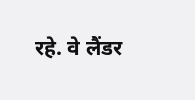रहे. वे लैंडर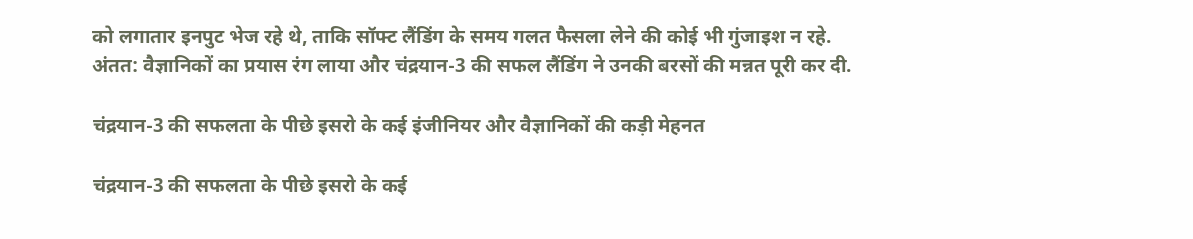को लगातार इनपुट भेज रहे थे, ताकि सॉफ्ट लैंडिंग के समय गलत फैसला लेने की कोई भी गुंजाइश न रहे. अंतत: वैज्ञानिकों का प्रयास रंग लाया और चंद्रयान-3 की सफल लैंडिंग ने उनकी बरसों की मन्नत पूरी कर दी.

चंद्रयान-3 की सफलता के पीछे इसरो के कई इंजीनियर और वैज्ञानिकों की कड़ी मेहनत

चंद्रयान-3 की सफलता के पीछे इसरो के कई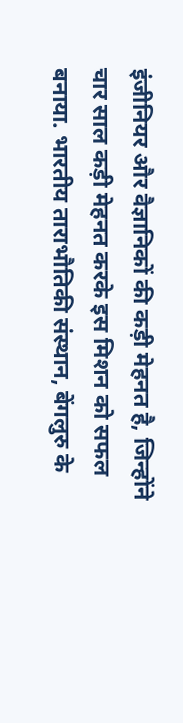इंजीनियर और वैज्ञानिकों की कड़ी मेहनत है, जिन्होंने चार साल कड़ी मेहनत करके इस मिशन को सफल बनाया. भारतीय ताराभौतिकी संस्थान, बेंगलुरु के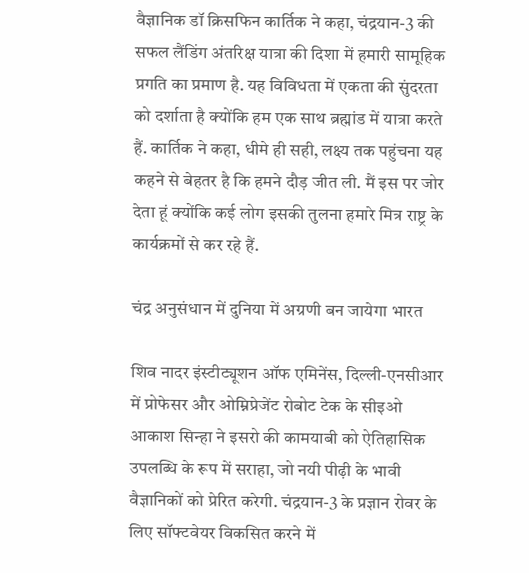वैज्ञानिक डॉ क्रिसफिन कार्तिक ने कहा, चंद्रयान-3 की सफल लैंडिंग अंतरिक्ष यात्रा की दिशा में हमारी सामूहिक प्रगति का प्रमाण है. यह विविधता में एकता की सुंदरता को दर्शाता है क्योंकि हम एक साथ ब्रह्मांड में यात्रा करते हैं. कार्तिक ने कहा, धीमे ही सही, लक्ष्य तक पहुंचना यह कहने से बेहतर है कि हमने दौड़ जीत ली. मैं इस पर जोर देता हूं क्योंकि कई लोग इसकी तुलना हमारे मित्र राष्ट्र के कार्यक्रमों से कर रहे हैं.

चंद्र अनुसंधान में दुनिया में अग्रणी बन जायेगा भारत

शिव नादर इंस्टीट्यूशन ऑफ एमिनेंस, दिल्ली-एनसीआर में प्रोफेसर और ओम्निप्रेजेंट रोबोट टेक के सीइओ आकाश सिन्हा ने इसरो की कामयाबी को ऐतिहासिक उपलब्धि के रूप में सराहा, जो नयी पीढ़ी के भावी वैज्ञानिकों को प्रेरित करेगी. चंद्रयान-3 के प्रज्ञान रोवर के लिए सॉफ्टवेयर विकसित करने में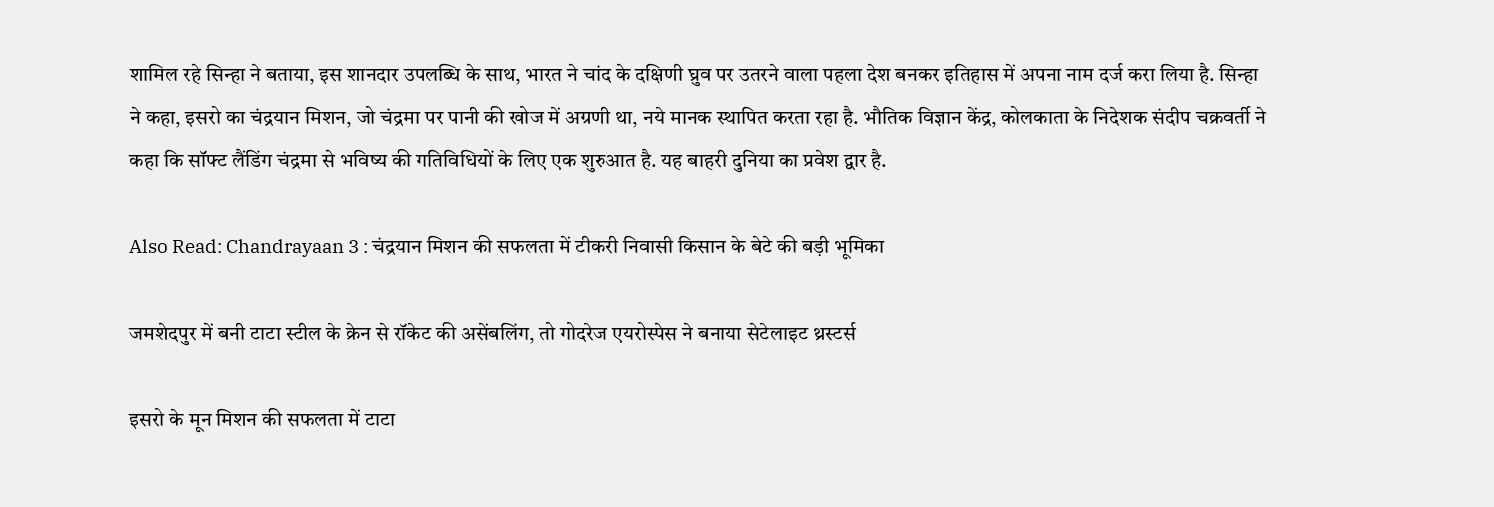शामिल रहे सिन्हा ने बताया, इस शानदार उपलब्धि के साथ, भारत ने चांद के दक्षिणी घ्रुव पर उतरने वाला पहला देश बनकर इतिहास में अपना नाम दर्ज करा लिया है. सिन्हा ने कहा, इसरो का चंद्रयान मिशन, जो चंद्रमा पर पानी की खोज में अग्रणी था, नये मानक स्थापित करता रहा है. भौतिक विज्ञान केंद्र, कोलकाता के निदेशक संदीप चक्रवर्ती ने कहा कि सॉफ्ट लैंडिंग चंद्रमा से भविष्य की गतिविधियों के लिए एक शुरुआत है. यह बाहरी दुनिया का प्रवेश द्वार है.

Also Read: Chandrayaan 3 : चंद्रयान मिशन की सफलता में टीकरी निवासी किसान के बेटे की बड़ी भूमिका

जमशेदपुर में बनी टाटा स्टील के क्रेन से रॉकेट की असेंबलिंग, तो गोदरेज एयरोस्पेस ने बनाया सेटेलाइट थ्रस्टर्स

इसरो के मून मिशन की सफलता में टाटा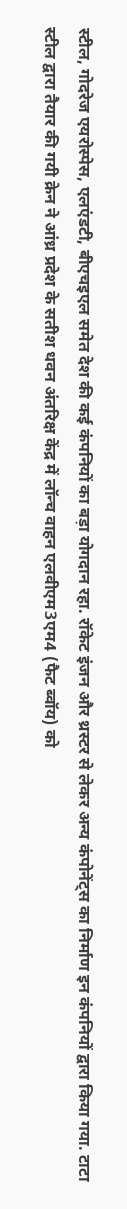स्टील, गोदरेज एयरोस्पेस, एलएंडटी, बीएचइएल समेत देश की कई कंपनियों का बड़ा योगदान रहा. रॉकेट इंजन और थ्रस्टर से लेकर अन्य कंपोनेंट्स का निर्माण इन कंपनियों द्वारा किया गया. टाटा स्टील द्वारा तैयार की गयी क्रेन ने आंध्र प्रदेश के सतीश धवन अंतरिक्ष केंद्र में लॉन्च वाहन एलवीएम3एम4 (फैट ब्वॉय) को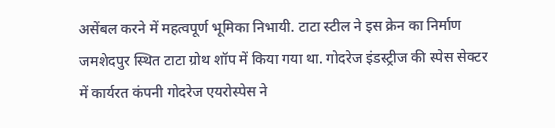असेंबल करने में महत्वपूर्ण भूमिका निभायी. टाटा स्टील ने इस क्रेन का निर्माण जमशेदपुर स्थित टाटा ग्रोथ शॉप में किया गया था. गोदरेज इंडस्ट्रीज की स्पेस सेक्टर में कार्यरत कंपनी गोदरेज एयरोस्पेस ने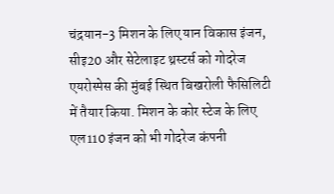चंद्रयान-3 मिशन के लिए यान विकास इंजन, सीइ20 और सेटेलाइट थ्रस्टर्स को गोदरेज एयरोस्पेस की मुंबई स्थित बिखरोली फैसिलिटी में तैयार किया. मिशन के कोर स्टेज के लिए एल110 इंजन को भी गोदरेज कंपनी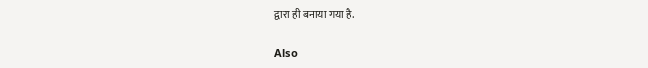द्वारा ही बनाया गया है.

Also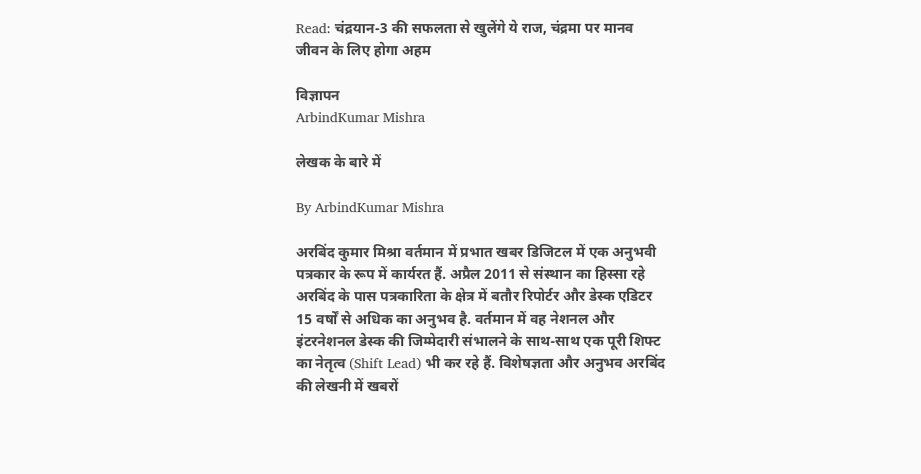Read: चंद्रयान-3 की सफलता से खुलेंगे ये राज, चंद्रमा पर मानव जीवन के लिए होगा अहम

विज्ञापन
ArbindKumar Mishra

लेखक के बारे में

By ArbindKumar Mishra

अरबिंद कुमार मिश्रा वर्तमान में प्रभात खबर डिजिटल में एक अनुभवी पत्रकार के रूप में कार्यरत हैं. अप्रैल 2011 से संस्थान का हिस्सा रहे अरबिंद के पास पत्रकारिता के क्षेत्र में बतौर रिपोर्टर और डेस्क एडिटर 15 वर्षों से अधिक का अनुभव है. वर्तमान में वह नेशनल और इंटरनेशनल डेस्क की जिम्मेदारी संभालने के साथ-साथ एक पूरी शिफ्ट का नेतृत्व (Shift Lead) भी कर रहे हैं. विशेषज्ञता और अनुभव अरबिंद की लेखनी में खबरों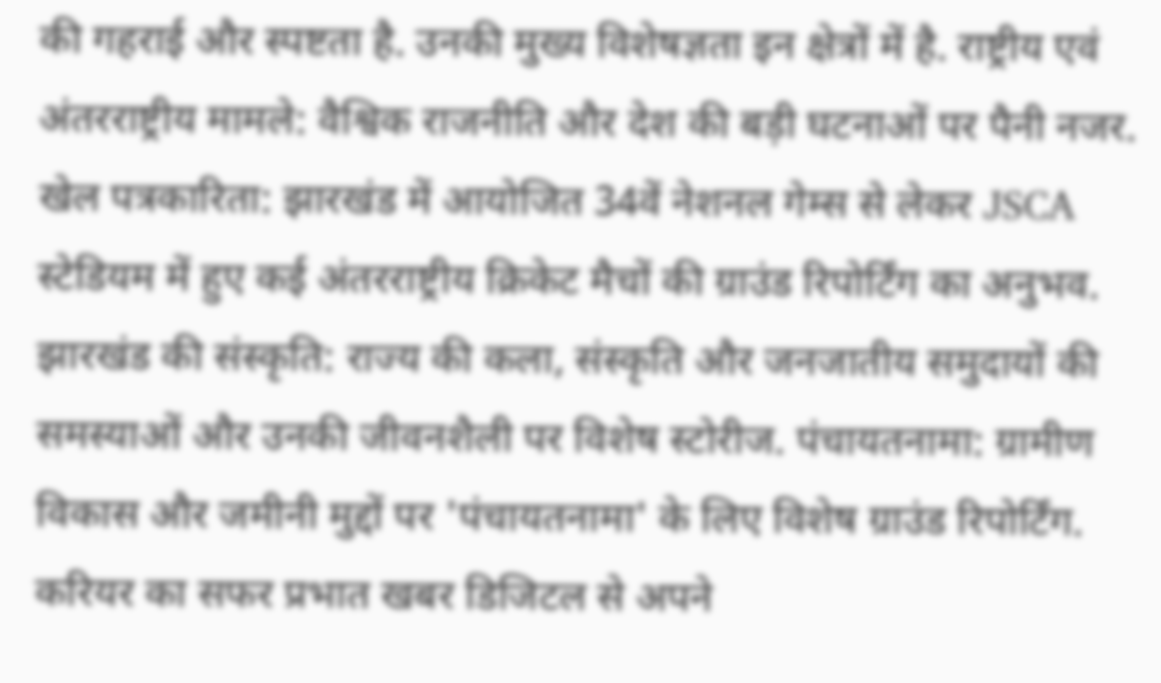की गहराई और स्पष्टता है. उनकी मुख्य विशेषज्ञता इन क्षेत्रों में है. राष्ट्रीय एवं अंतरराष्ट्रीय मामले: वैश्विक राजनीति और देश की बड़ी घटनाओं पर पैनी नजर. खेल पत्रकारिता: झारखंड में आयोजित 34वें नेशनल गेम्स से लेकर JSCA स्टेडियम में हुए कई अंतरराष्ट्रीय क्रिकेट मैचों की ग्राउंड रिपोर्टिंग का अनुभव. झारखंड की संस्कृति: राज्य की कला, संस्कृति और जनजातीय समुदायों की समस्याओं और उनकी जीवनशैली पर विशेष स्टोरीज. पंचायतनामा: ग्रामीण विकास और जमीनी मुद्दों पर 'पंचायतनामा' के लिए विशेष ग्राउंड रिपोर्टिंग. करियर का सफर प्रभात खबर डिजिटल से अपने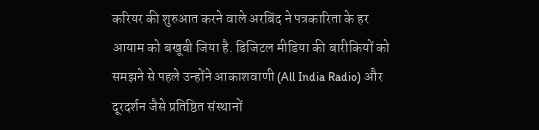करियर की शुरुआत करने वाले अरबिंद ने पत्रकारिता के हर आयाम को बखूबी जिया है. डिजिटल मीडिया की बारीकियों को समझने से पहले उन्होंने आकाशवाणी (All India Radio) और दूरदर्शन जैसे प्रतिष्ठित संस्थानों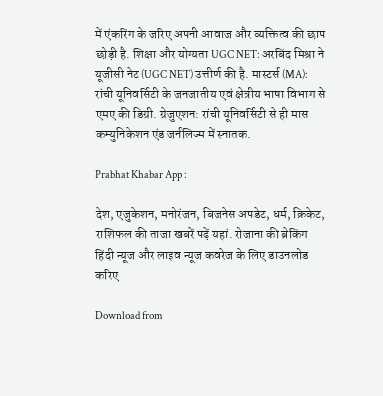में एंकरिंग के जरिए अपनी आवाज और व्यक्तित्व की छाप छोड़ी है. शिक्षा और योग्यता UGC NET: अरबिंद मिश्रा ने यूजीसी नेट (UGC NET) उत्तीर्ण की है. मास्टर्स (MA): रांची यूनिवर्सिटी के जनजातीय एवं क्षेत्रीय भाषा विभाग से एमए की डिग्री. ग्रेजुएशन: रांची यूनिवर्सिटी से ही मास कम्युनिकेशन एंड जर्नलिज्म में स्नातक.

Prabhat Khabar App :

देश, एजुकेशन, मनोरंजन, बिजनेस अपडेट, धर्म, क्रिकेट, राशिफल की ताजा खबरें पढ़ें यहां. रोजाना की ब्रेकिंग हिंदी न्यूज और लाइव न्यूज कवरेज के लिए डाउनलोड करिए

Download from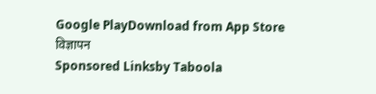Google PlayDownload from App Store
विज्ञापन
Sponsored Linksby Taboola